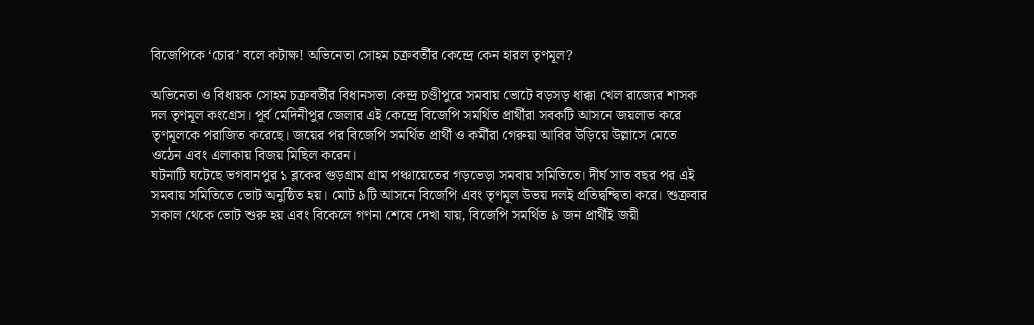বিজেপিকে ‘চোর’ বলে কটাক্ষ! অভিনেতা সোহম চক্রবর্তীর কেন্দ্রে কেন হারল তৃণমূল?

অভিনেতা ও বিধায়ক সোহম চক্রবর্তীর বিধানসভা কেন্দ্র চণ্ডীপুরে সমবায় ভোটে বড়সড় ধাক্কা খেল রাজ্যের শাসক দল তৃণমূল কংগ্রেস। পূর্ব মেদিনীপুর জেলার এই কেন্দ্রে বিজেপি সমর্থিত প্রার্থীরা সবকটি আসনে জয়লাভ করে তৃণমূলকে পরাজিত করেছে। জয়ের পর বিজেপি সমর্থিত প্রার্থী ও কর্মীরা গেরুয়া আবির উড়িয়ে উল্লাসে মেতে ওঠেন এবং এলাকায় বিজয় মিছিল করেন।
ঘটনাটি ঘটেছে ভগবানপুর ১ ব্লকের গুড়গ্রাম গ্রাম পঞ্চায়েতের গড়ভেড়া সমবায় সমিতিতে। দীর্ঘ সাত বছর পর এই সমবায় সমিতিতে ভোট অনুষ্ঠিত হয়। মোট ৯টি আসনে বিজেপি এবং তৃণমূল উভয় দলই প্রতিদ্বন্দ্বিতা করে। শুক্রবার সকাল থেকে ভোট শুরু হয় এবং বিকেলে গণনা শেষে দেখা যায়, বিজেপি সমর্থিত ৯ জন প্রার্থীই জয়ী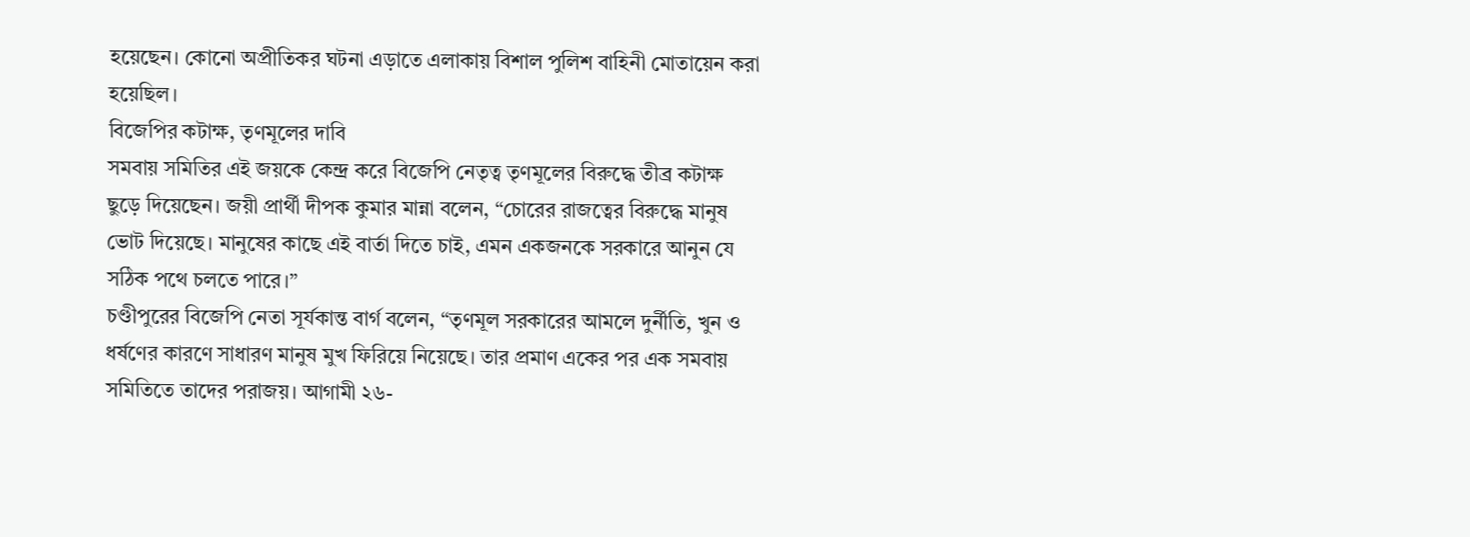হয়েছেন। কোনো অপ্রীতিকর ঘটনা এড়াতে এলাকায় বিশাল পুলিশ বাহিনী মোতায়েন করা হয়েছিল।
বিজেপির কটাক্ষ, তৃণমূলের দাবি
সমবায় সমিতির এই জয়কে কেন্দ্র করে বিজেপি নেতৃত্ব তৃণমূলের বিরুদ্ধে তীব্র কটাক্ষ ছুড়ে দিয়েছেন। জয়ী প্রার্থী দীপক কুমার মান্না বলেন, “চোরের রাজত্বের বিরুদ্ধে মানুষ ভোট দিয়েছে। মানুষের কাছে এই বার্তা দিতে চাই, এমন একজনকে সরকারে আনুন যে সঠিক পথে চলতে পারে।”
চণ্ডীপুরের বিজেপি নেতা সূর্যকান্ত বার্গ বলেন, “তৃণমূল সরকারের আমলে দুর্নীতি, খুন ও ধর্ষণের কারণে সাধারণ মানুষ মুখ ফিরিয়ে নিয়েছে। তার প্রমাণ একের পর এক সমবায় সমিতিতে তাদের পরাজয়। আগামী ২৬-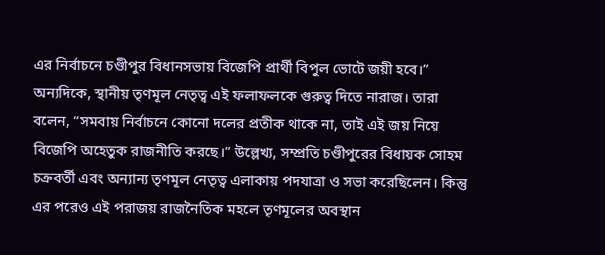এর নির্বাচনে চণ্ডীপুর বিধানসভায় বিজেপি প্রার্থী বিপুল ভোটে জয়ী হবে।”
অন্যদিকে, স্থানীয় তৃণমূল নেতৃত্ব এই ফলাফলকে গুরুত্ব দিতে নারাজ। তারা বলেন, “সমবায় নির্বাচনে কোনো দলের প্রতীক থাকে না, তাই এই জয় নিয়ে বিজেপি অহেতুক রাজনীতি করছে।” উল্লেখ্য, সম্প্রতি চণ্ডীপুরের বিধায়ক সোহম চক্রবর্তী এবং অন্যান্য তৃণমূল নেতৃত্ব এলাকায় পদযাত্রা ও সভা করেছিলেন। কিন্তু এর পরেও এই পরাজয় রাজনৈতিক মহলে তৃণমূলের অবস্থান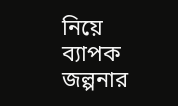নিয়ে ব্যাপক জল্পনার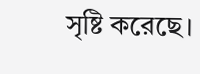সৃষ্টি করেছে।